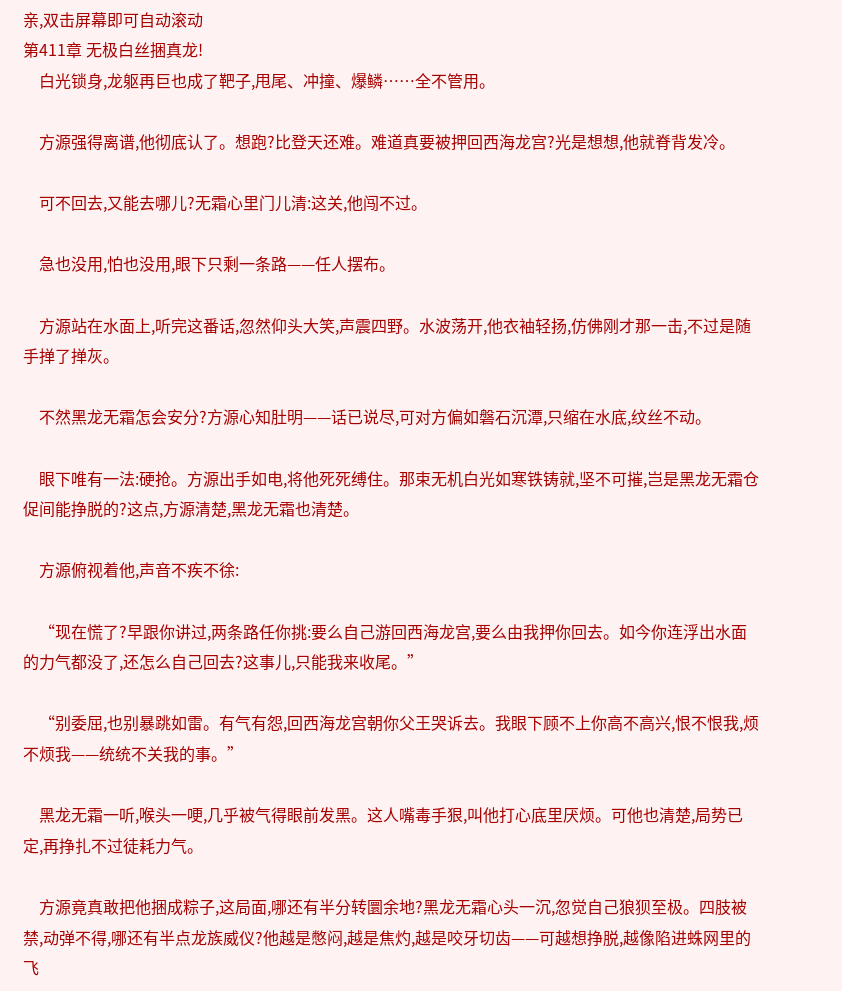亲,双击屏幕即可自动滚动
第411章 无极白丝捆真龙!
    白光锁身,龙躯再巨也成了靶子,甩尾、冲撞、爆鳞……全不管用。

    方源强得离谱,他彻底认了。想跑?比登天还难。难道真要被押回西海龙宫?光是想想,他就脊背发冷。

    可不回去,又能去哪儿?无霜心里门儿清:这关,他闯不过。

    急也没用,怕也没用,眼下只剩一条路——任人摆布。

    方源站在水面上,听完这番话,忽然仰头大笑,声震四野。水波荡开,他衣袖轻扬,仿佛刚才那一击,不过是随手掸了掸灰。

    不然黑龙无霜怎会安分?方源心知肚明——话已说尽,可对方偏如磐石沉潭,只缩在水底,纹丝不动。

    眼下唯有一法:硬抢。方源出手如电,将他死死缚住。那束无机白光如寒铁铸就,坚不可摧,岂是黑龙无霜仓促间能挣脱的?这点,方源清楚,黑龙无霜也清楚。

    方源俯视着他,声音不疾不徐:

    “现在慌了?早跟你讲过,两条路任你挑:要么自己游回西海龙宫,要么由我押你回去。如今你连浮出水面的力气都没了,还怎么自己回去?这事儿,只能我来收尾。”

    “别委屈,也别暴跳如雷。有气有怨,回西海龙宫朝你父王哭诉去。我眼下顾不上你高不高兴,恨不恨我,烦不烦我——统统不关我的事。”

    黑龙无霜一听,喉头一哽,几乎被气得眼前发黑。这人嘴毒手狠,叫他打心底里厌烦。可他也清楚,局势已定,再挣扎不过徒耗力气。

    方源竟真敢把他捆成粽子,这局面,哪还有半分转圜余地?黑龙无霜心头一沉,忽觉自己狼狈至极。四肢被禁,动弹不得,哪还有半点龙族威仪?他越是憋闷,越是焦灼,越是咬牙切齿——可越想挣脱,越像陷进蛛网里的飞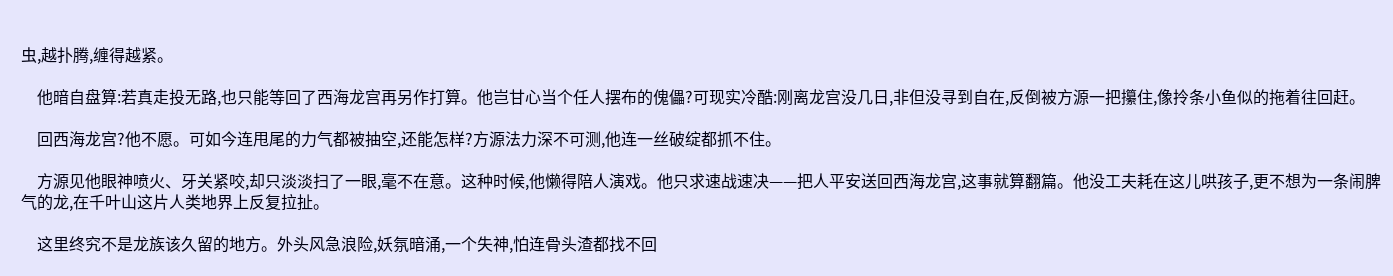虫,越扑腾,缠得越紧。

    他暗自盘算:若真走投无路,也只能等回了西海龙宫再另作打算。他岂甘心当个任人摆布的傀儡?可现实冷酷:刚离龙宫没几日,非但没寻到自在,反倒被方源一把攥住,像拎条小鱼似的拖着往回赶。

    回西海龙宫?他不愿。可如今连甩尾的力气都被抽空,还能怎样?方源法力深不可测,他连一丝破绽都抓不住。

    方源见他眼神喷火、牙关紧咬,却只淡淡扫了一眼,毫不在意。这种时候,他懒得陪人演戏。他只求速战速决——把人平安送回西海龙宫,这事就算翻篇。他没工夫耗在这儿哄孩子,更不想为一条闹脾气的龙,在千叶山这片人类地界上反复拉扯。

    这里终究不是龙族该久留的地方。外头风急浪险,妖氛暗涌,一个失神,怕连骨头渣都找不回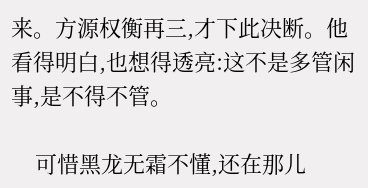来。方源权衡再三,才下此决断。他看得明白,也想得透亮:这不是多管闲事,是不得不管。

    可惜黑龙无霜不懂,还在那儿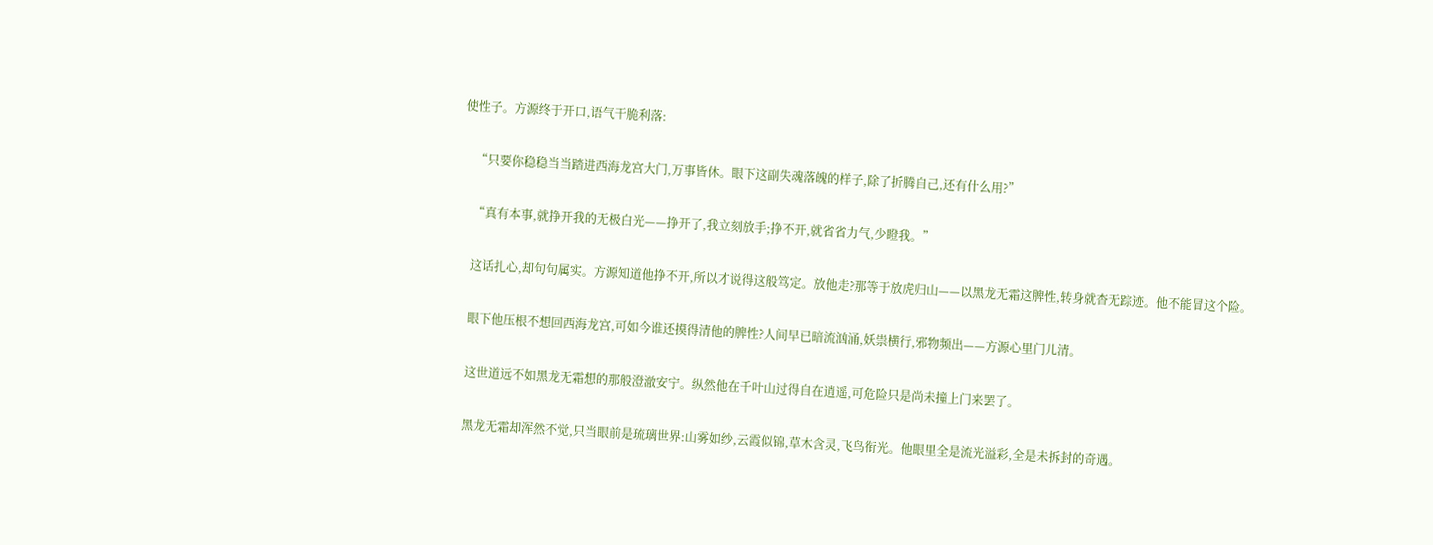使性子。方源终于开口,语气干脆利落:

    “只要你稳稳当当踏进西海龙宫大门,万事皆休。眼下这副失魂落魄的样子,除了折腾自己,还有什么用?”

    “真有本事,就挣开我的无极白光——挣开了,我立刻放手;挣不开,就省省力气,少瞪我。”

    这话扎心,却句句属实。方源知道他挣不开,所以才说得这般笃定。放他走?那等于放虎归山——以黑龙无霜这脾性,转身就杳无踪迹。他不能冒这个险。

    眼下他压根不想回西海龙宫,可如今谁还摸得清他的脾性?人间早已暗流汹涌,妖祟横行,邪物频出——方源心里门儿清。

    这世道远不如黑龙无霜想的那般澄澈安宁。纵然他在千叶山过得自在逍遥,可危险只是尚未撞上门来罢了。

    黑龙无霜却浑然不觉,只当眼前是琉璃世界:山雾如纱,云霞似锦,草木含灵,飞鸟衔光。他眼里全是流光溢彩,全是未拆封的奇遇。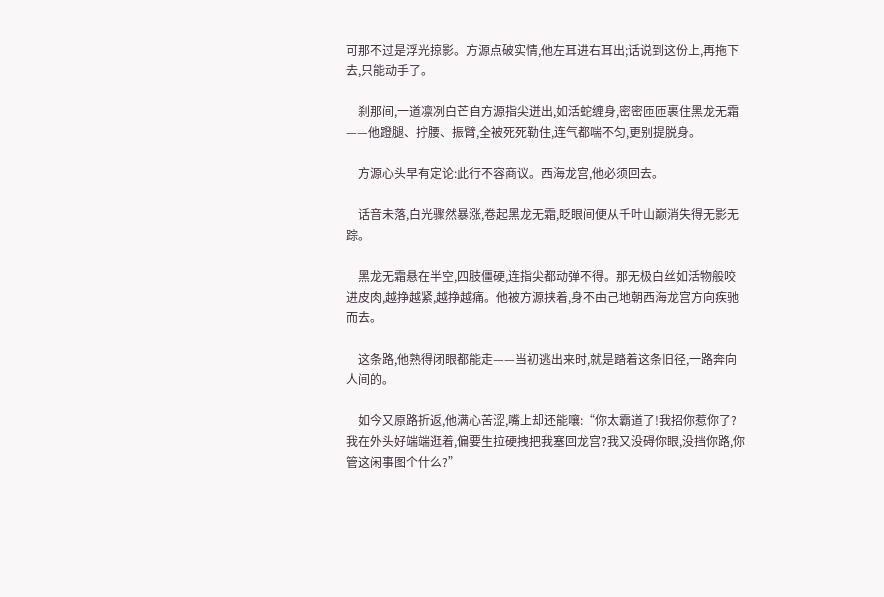可那不过是浮光掠影。方源点破实情,他左耳进右耳出;话说到这份上,再拖下去,只能动手了。

    刹那间,一道凛冽白芒自方源指尖迸出,如活蛇缠身,密密匝匝裹住黑龙无霜——他蹬腿、拧腰、振臂,全被死死勒住,连气都喘不匀,更别提脱身。

    方源心头早有定论:此行不容商议。西海龙宫,他必须回去。

    话音未落,白光骤然暴涨,卷起黑龙无霜,眨眼间便从千叶山巅消失得无影无踪。

    黑龙无霜悬在半空,四肢僵硬,连指尖都动弹不得。那无极白丝如活物般咬进皮肉,越挣越紧,越挣越痛。他被方源挟着,身不由己地朝西海龙宫方向疾驰而去。

    这条路,他熟得闭眼都能走——当初逃出来时,就是踏着这条旧径,一路奔向人间的。

    如今又原路折返,他满心苦涩,嘴上却还能嚷:“你太霸道了!我招你惹你了?我在外头好端端逛着,偏要生拉硬拽把我塞回龙宫?我又没碍你眼,没挡你路,你管这闲事图个什么?”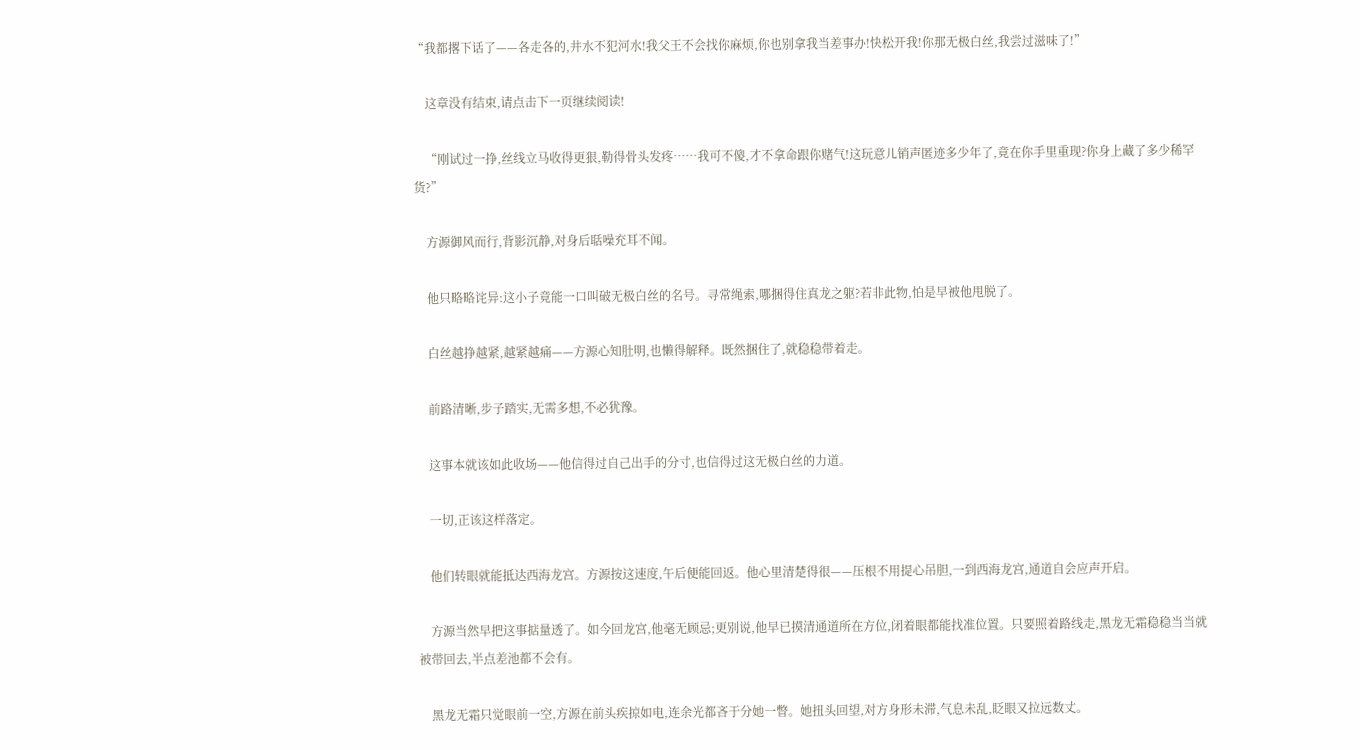“我都撂下话了——各走各的,井水不犯河水!我父王不会找你麻烦,你也别拿我当差事办!快松开我!你那无极白丝,我尝过滋味了!”

    这章没有结束,请点击下一页继续阅读!

    “刚试过一挣,丝线立马收得更狠,勒得骨头发疼……我可不傻,才不拿命跟你赌气!这玩意儿销声匿迹多少年了,竟在你手里重现?你身上藏了多少稀罕货?”

    方源御风而行,背影沉静,对身后聒噪充耳不闻。

    他只略略诧异:这小子竟能一口叫破无极白丝的名号。寻常绳索,哪捆得住真龙之躯?若非此物,怕是早被他甩脱了。

    白丝越挣越紧,越紧越痛——方源心知肚明,也懒得解释。既然捆住了,就稳稳带着走。

    前路清晰,步子踏实,无需多想,不必犹豫。

    这事本就该如此收场——他信得过自己出手的分寸,也信得过这无极白丝的力道。

    一切,正该这样落定。

    他们转眼就能抵达西海龙宫。方源按这速度,午后便能回返。他心里清楚得很——压根不用提心吊胆,一到西海龙宫,通道自会应声开启。

    方源当然早把这事掂量透了。如今回龙宫,他毫无顾忌;更别说,他早已摸清通道所在方位,闭着眼都能找准位置。只要照着路线走,黑龙无霜稳稳当当就被带回去,半点差池都不会有。

    黑龙无霜只觉眼前一空,方源在前头疾掠如电,连余光都吝于分她一瞥。她扭头回望,对方身形未滞,气息未乱,眨眼又拉远数丈。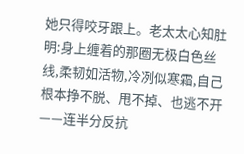她只得咬牙跟上。老太太心知肚明:身上缠着的那圈无极白色丝线,柔韧如活物,冷冽似寒霜,自己根本挣不脱、甩不掉、也逃不开——连半分反抗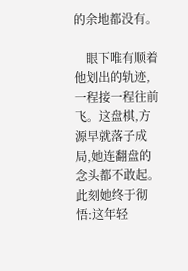的余地都没有。

    眼下唯有顺着他划出的轨迹,一程接一程往前飞。这盘棋,方源早就落子成局,她连翻盘的念头都不敢起。此刻她终于彻悟:这年轻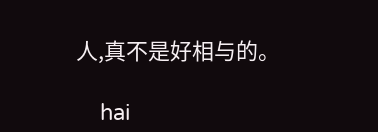人,真不是好相与的。

    hai